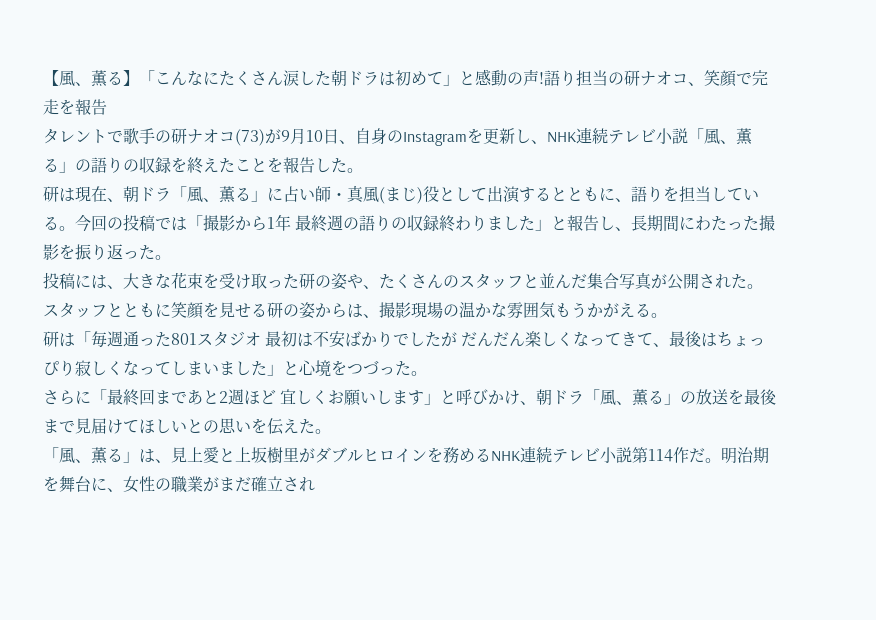【風、薫る】「こんなにたくさん涙した朝ドラは初めて」と感動の声!語り担当の研ナオコ、笑顔で完走を報告
タレントで歌手の研ナオコ(73)が9月10日、自身のInstagramを更新し、NHK連続テレビ小説「風、薫る」の語りの収録を終えたことを報告した。
研は現在、朝ドラ「風、薫る」に占い師・真風(まじ)役として出演するとともに、語りを担当している。今回の投稿では「撮影から1年 最終週の語りの収録終わりました」と報告し、長期間にわたった撮影を振り返った。
投稿には、大きな花束を受け取った研の姿や、たくさんのスタッフと並んだ集合写真が公開された。スタッフとともに笑顔を見せる研の姿からは、撮影現場の温かな雰囲気もうかがえる。
研は「毎週通った801スタジオ 最初は不安ばかりでしたが だんだん楽しくなってきて、最後はちょっぴり寂しくなってしまいました」と心境をつづった。
さらに「最終回まであと2週ほど 宜しくお願いします」と呼びかけ、朝ドラ「風、薫る」の放送を最後まで見届けてほしいとの思いを伝えた。
「風、薫る」は、見上愛と上坂樹里がダブルヒロインを務めるNHK連続テレビ小説第114作だ。明治期を舞台に、女性の職業がまだ確立され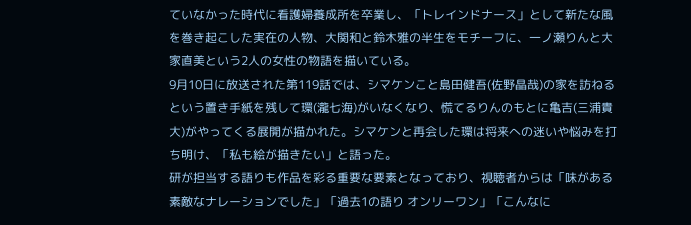ていなかった時代に看護婦養成所を卒業し、「トレインドナース」として新たな風を巻き起こした実在の人物、大関和と鈴木雅の半生をモチーフに、一ノ瀬りんと大家直美という2人の女性の物語を描いている。
9月10日に放送された第119話では、シマケンこと島田健吾(佐野晶哉)の家を訪ねるという置き手紙を残して環(瀧七海)がいなくなり、慌てるりんのもとに亀吉(三浦貴大)がやってくる展開が描かれた。シマケンと再会した環は将来への迷いや悩みを打ち明け、「私も絵が描きたい」と語った。
研が担当する語りも作品を彩る重要な要素となっており、視聴者からは「味がある素敵なナレーションでした」「過去1の語り オンリーワン」「こんなに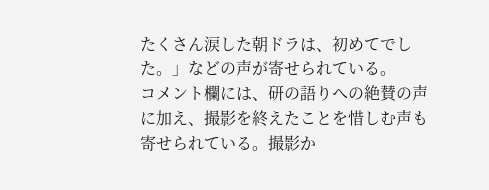たくさん涙した朝ドラは、初めてでした。」などの声が寄せられている。
コメント欄には、研の語りへの絶賛の声に加え、撮影を終えたことを惜しむ声も寄せられている。撮影か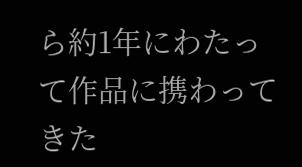ら約1年にわたって作品に携わってきた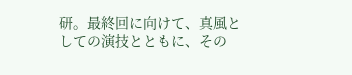研。最終回に向けて、真風としての演技とともに、その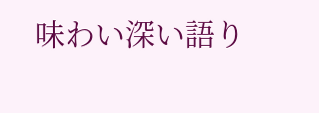味わい深い語り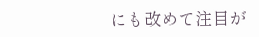にも改めて注目が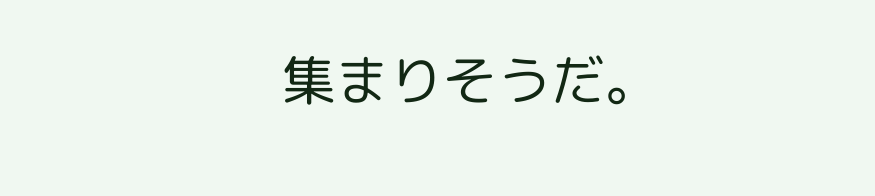集まりそうだ。